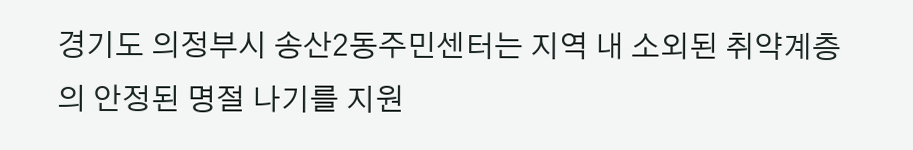경기도 의정부시 송산2동주민센터는 지역 내 소외된 취약계층의 안정된 명절 나기를 지원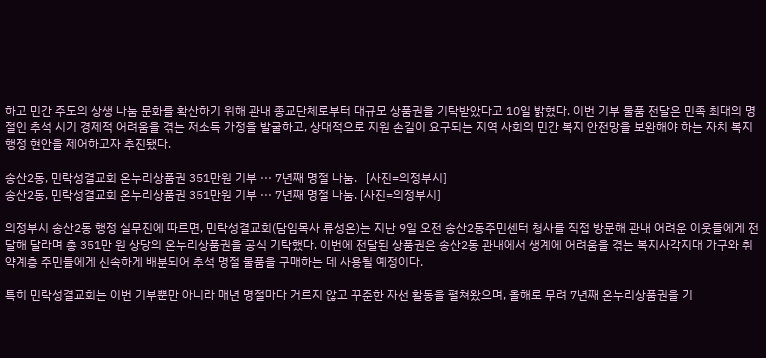하고 민간 주도의 상생 나눔 문화를 확산하기 위해 관내 종교단체로부터 대규모 상품권을 기탁받았다고 10일 밝혔다. 이번 기부 물품 전달은 민족 최대의 명절인 추석 시기 경제적 어려움을 겪는 저소득 가정을 발굴하고, 상대적으로 지원 손길이 요구되는 지역 사회의 민간 복지 안전망을 보완해야 하는 자치 복지 행정 현안을 제어하고자 추진됐다.

송산2동, 민락성결교회 온누리상품권 351만원 기부 ··· 7년째 명절 나눔.   [사진=의정부시]
송산2동, 민락성결교회 온누리상품권 351만원 기부 ··· 7년째 명절 나눔. [사진=의정부시]

의정부시 송산2동 행정 실무진에 따르면, 민락성결교회(담임목사 류성온)는 지난 9일 오전 송산2동주민센터 청사를 직접 방문해 관내 어려운 이웃들에게 전달해 달라며 총 351만 원 상당의 온누리상품권을 공식 기탁했다. 이번에 전달된 상품권은 송산2동 관내에서 생계에 어려움을 겪는 복지사각지대 가구와 취약계층 주민들에게 신속하게 배분되어 추석 명절 물품을 구매하는 데 사용될 예정이다.

특히 민락성결교회는 이번 기부뿐만 아니라 매년 명절마다 거르지 않고 꾸준한 자선 활동을 펼쳐왔으며, 올해로 무려 7년째 온누리상품권을 기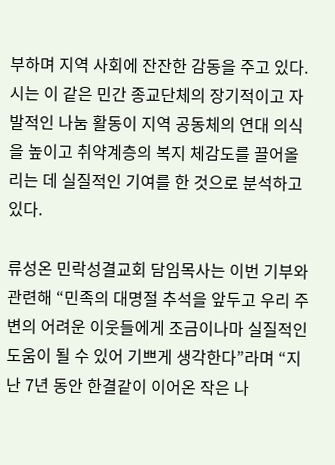부하며 지역 사회에 잔잔한 감동을 주고 있다. 시는 이 같은 민간 종교단체의 장기적이고 자발적인 나눔 활동이 지역 공동체의 연대 의식을 높이고 취약계층의 복지 체감도를 끌어올리는 데 실질적인 기여를 한 것으로 분석하고 있다.

류성온 민락성결교회 담임목사는 이번 기부와 관련해 “민족의 대명절 추석을 앞두고 우리 주변의 어려운 이웃들에게 조금이나마 실질적인 도움이 될 수 있어 기쁘게 생각한다”라며 “지난 7년 동안 한결같이 이어온 작은 나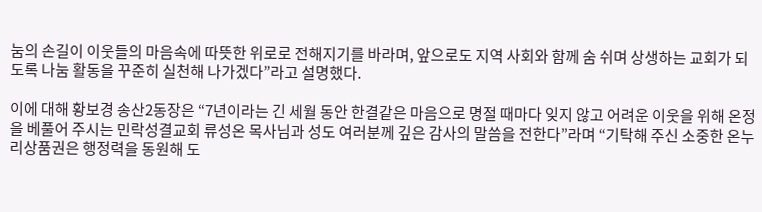눔의 손길이 이웃들의 마음속에 따뜻한 위로로 전해지기를 바라며, 앞으로도 지역 사회와 함께 숨 쉬며 상생하는 교회가 되도록 나눔 활동을 꾸준히 실천해 나가겠다”라고 설명했다.

이에 대해 황보경 송산2동장은 “7년이라는 긴 세월 동안 한결같은 마음으로 명절 때마다 잊지 않고 어려운 이웃을 위해 온정을 베풀어 주시는 민락성결교회 류성온 목사님과 성도 여러분께 깊은 감사의 말씀을 전한다”라며 “기탁해 주신 소중한 온누리상품권은 행정력을 동원해 도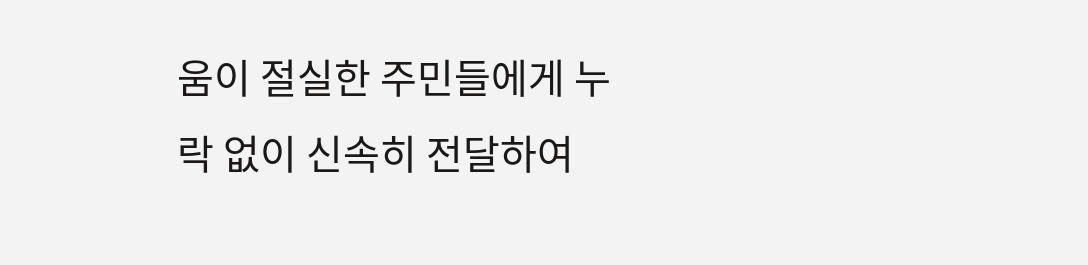움이 절실한 주민들에게 누락 없이 신속히 전달하여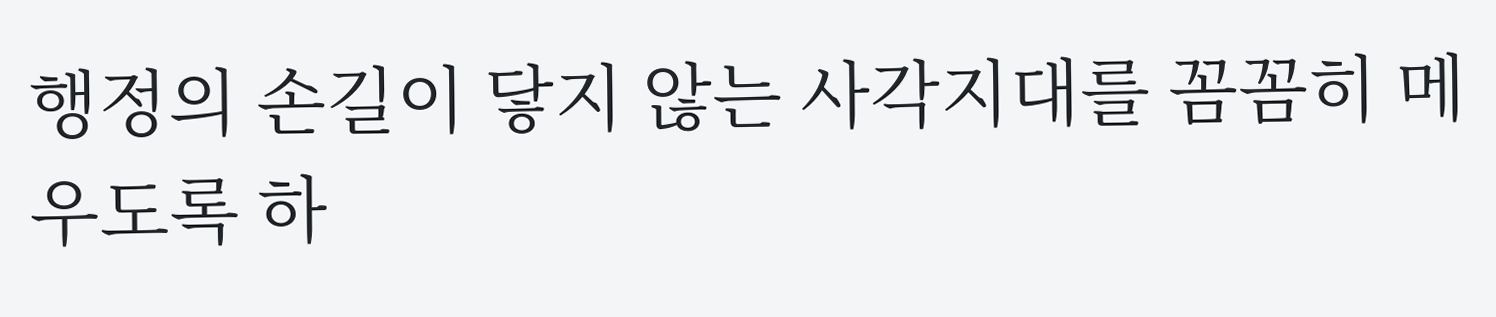행정의 손길이 닿지 않는 사각지대를 꼼꼼히 메우도록 하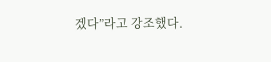겠다”라고 강조했다.